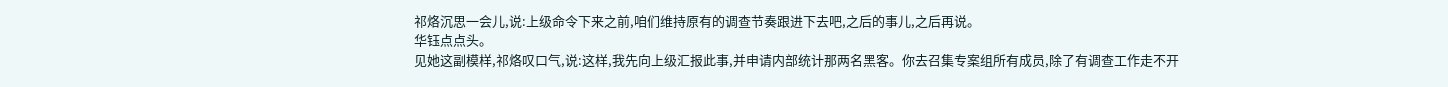祁烙沉思一会儿,说:上级命令下来之前,咱们维持原有的调查节奏跟进下去吧,之后的事儿,之后再说。
华钰点点头。
见她这副模样,祁烙叹口气,说:这样,我先向上级汇报此事,并申请内部统计那两名黑客。你去召集专案组所有成员,除了有调查工作走不开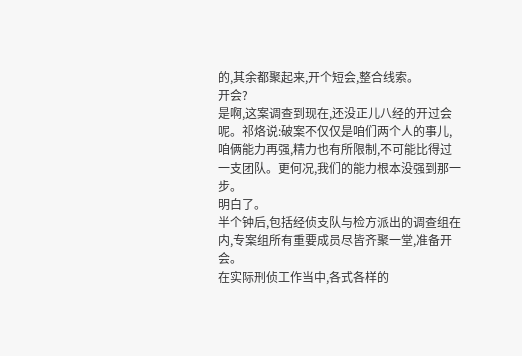的,其余都聚起来,开个短会,整合线索。
开会?
是啊,这案调查到现在,还没正儿八经的开过会呢。祁烙说:破案不仅仅是咱们两个人的事儿,咱俩能力再强,精力也有所限制,不可能比得过一支团队。更何况,我们的能力根本没强到那一步。
明白了。
半个钟后,包括经侦支队与检方派出的调查组在内,专案组所有重要成员尽皆齐聚一堂,准备开会。
在实际刑侦工作当中,各式各样的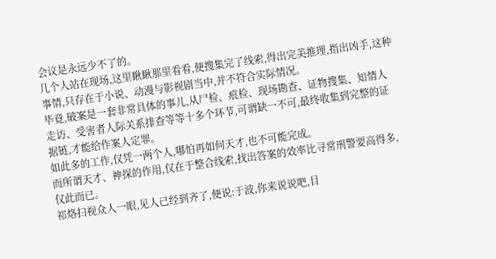会议是永远少不了的。
几个人站在现场,这里瞅瞅那里看看,便搜集完了线索,得出完美推理,指出凶手,这种事情,只存在于小说、动漫与影视剧当中,并不符合实际情况。
毕竟,破案是一套非常具体的事儿,从尸检、痕检、现场勘查、证物搜集、知情人走访、受害者人际关系排查等等十多个环节,可谓缺一不可,最终收集到完整的证据链,才能给作案人定罪。
如此多的工作,仅凭一两个人,哪怕再如何天才,也不可能完成。
而所谓天才、神探的作用,仅在于整合线索,找出答案的效率比寻常刑警要高得多,仅此而已。
祁烙扫视众人一眼,见人已经到齐了,便说:于波,你来说说吧,目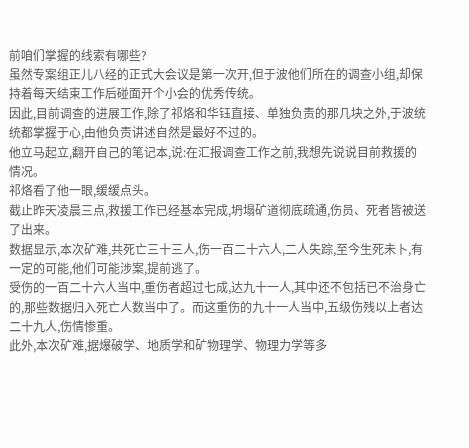前咱们掌握的线索有哪些?
虽然专案组正儿八经的正式大会议是第一次开,但于波他们所在的调查小组,却保持着每天结束工作后碰面开个小会的优秀传统。
因此,目前调查的进展工作,除了祁烙和华钰直接、单独负责的那几块之外,于波统统都掌握于心,由他负责讲述自然是最好不过的。
他立马起立,翻开自己的笔记本,说:在汇报调查工作之前,我想先说说目前救援的情况。
祁烙看了他一眼,缓缓点头。
截止昨天凌晨三点,救援工作已经基本完成,坍塌矿道彻底疏通,伤员、死者皆被送了出来。
数据显示,本次矿难,共死亡三十三人,伤一百二十六人,二人失踪,至今生死未卜,有一定的可能,他们可能涉案,提前逃了。
受伤的一百二十六人当中,重伤者超过七成,达九十一人,其中还不包括已不治身亡的,那些数据归入死亡人数当中了。而这重伤的九十一人当中,五级伤残以上者达二十九人,伤情惨重。
此外,本次矿难,据爆破学、地质学和矿物理学、物理力学等多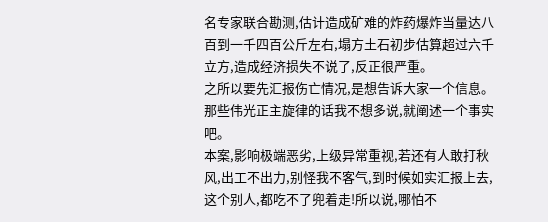名专家联合勘测,估计造成矿难的炸药爆炸当量达八百到一千四百公斤左右,塌方土石初步估算超过六千立方,造成经济损失不说了,反正很严重。
之所以要先汇报伤亡情况,是想告诉大家一个信息。那些伟光正主旋律的话我不想多说,就阐述一个事实吧。
本案,影响极端恶劣,上级异常重视,若还有人敢打秋风,出工不出力,别怪我不客气,到时候如实汇报上去,这个别人,都吃不了兜着走!所以说,哪怕不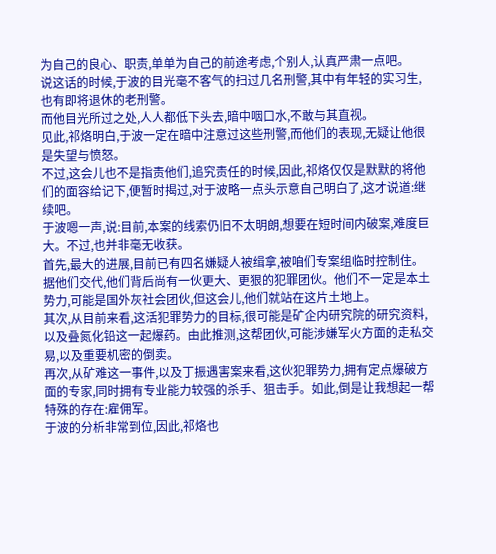为自己的良心、职责,单单为自己的前途考虑,个别人,认真严肃一点吧。
说这话的时候,于波的目光毫不客气的扫过几名刑警,其中有年轻的实习生,也有即将退休的老刑警。
而他目光所过之处,人人都低下头去,暗中咽口水,不敢与其直视。
见此,祁烙明白,于波一定在暗中注意过这些刑警,而他们的表现,无疑让他很是失望与愤怒。
不过,这会儿也不是指责他们,追究责任的时候,因此,祁烙仅仅是默默的将他们的面容给记下,便暂时揭过,对于波略一点头示意自己明白了,这才说道:继续吧。
于波嗯一声,说:目前,本案的线索仍旧不太明朗,想要在短时间内破案,难度巨大。不过,也并非毫无收获。
首先,最大的进展,目前已有四名嫌疑人被缉拿,被咱们专案组临时控制住。据他们交代,他们背后尚有一伙更大、更狠的犯罪团伙。他们不一定是本土势力,可能是国外灰社会团伙,但这会儿,他们就站在这片土地上。
其次,从目前来看,这活犯罪势力的目标,很可能是矿企内研究院的研究资料,以及叠氮化铅这一起爆药。由此推测,这帮团伙,可能涉嫌军火方面的走私交易,以及重要机密的倒卖。
再次,从矿难这一事件,以及丁振遇害案来看,这伙犯罪势力,拥有定点爆破方面的专家,同时拥有专业能力较强的杀手、狙击手。如此,倒是让我想起一帮特殊的存在:雇佣军。
于波的分析非常到位,因此,祁烙也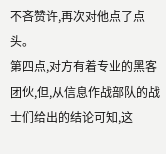不吝赞许,再次对他点了点头。
第四点,对方有着专业的黑客团伙,但,从信息作战部队的战士们给出的结论可知,这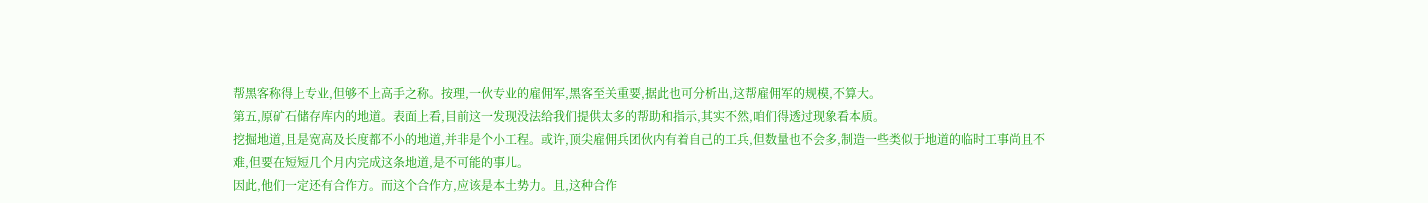帮黑客称得上专业,但够不上高手之称。按理,一伙专业的雇佣军,黑客至关重要,据此也可分析出,这帮雇佣军的规模,不算大。
第五,原矿石储存库内的地道。表面上看,目前这一发现没法给我们提供太多的帮助和指示,其实不然,咱们得透过现象看本质。
挖掘地道,且是宽高及长度都不小的地道,并非是个小工程。或许,顶尖雇佣兵团伙内有着自己的工兵,但数量也不会多,制造一些类似于地道的临时工事尚且不难,但要在短短几个月内完成这条地道,是不可能的事儿。
因此,他们一定还有合作方。而这个合作方,应该是本土势力。且,这种合作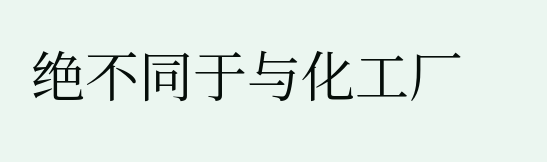绝不同于与化工厂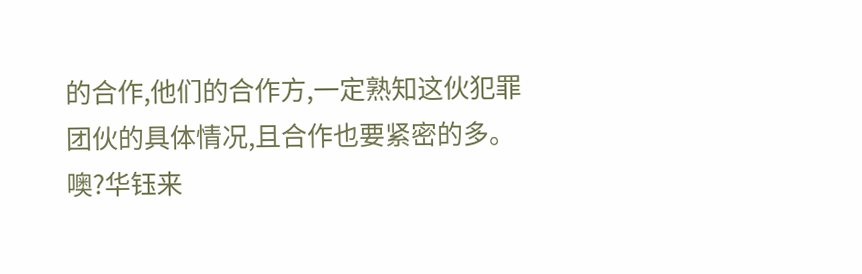的合作,他们的合作方,一定熟知这伙犯罪团伙的具体情况,且合作也要紧密的多。
噢?华钰来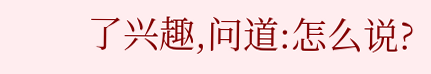了兴趣,问道:怎么说?